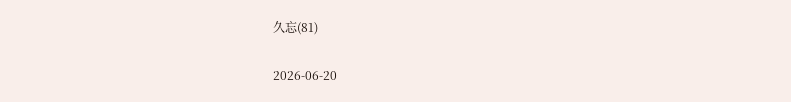久忘(81)

2026-06-20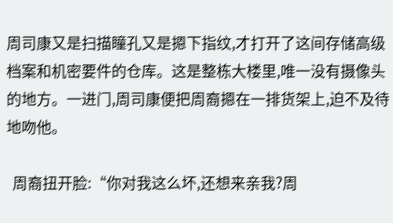周司康又是扫描瞳孔又是摁下指纹,才打开了这间存储高级档案和机密要件的仓库。这是整栋大楼里,唯一没有摄像头的地方。一进门,周司康便把周裔摁在一排货架上,迫不及待地吻他。

  周裔扭开脸:“你对我这么坏,还想来亲我?周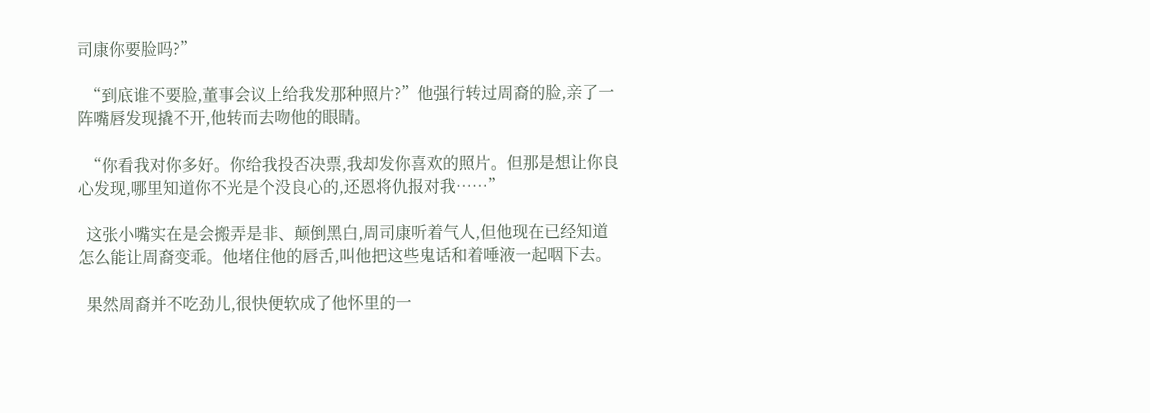司康你要脸吗?”

  “到底谁不要脸,董事会议上给我发那种照片?”他强行转过周裔的脸,亲了一阵嘴唇发现撬不开,他转而去吻他的眼睛。

  “你看我对你多好。你给我投否决票,我却发你喜欢的照片。但那是想让你良心发现,哪里知道你不光是个没良心的,还恩将仇报对我……”

  这张小嘴实在是会搬弄是非、颠倒黑白,周司康听着气人,但他现在已经知道怎么能让周裔变乖。他堵住他的唇舌,叫他把这些鬼话和着唾液一起咽下去。

  果然周裔并不吃劲儿,很快便软成了他怀里的一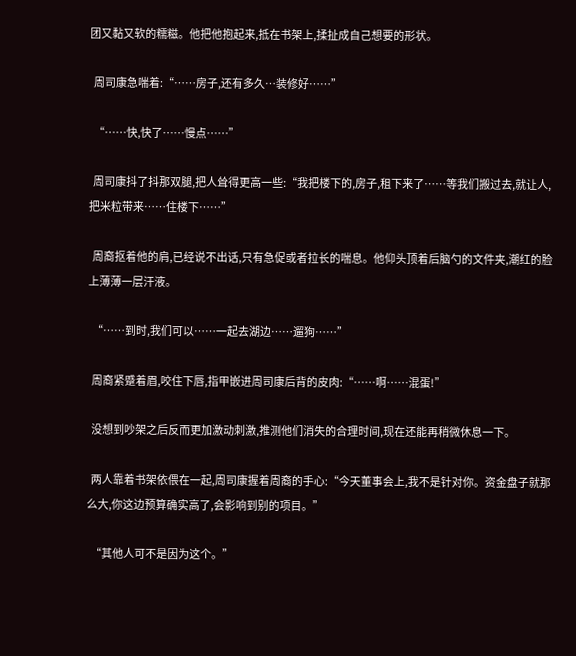团又黏又软的糯糍。他把他抱起来,抵在书架上,揉扯成自己想要的形状。

  周司康急喘着:“……房子,还有多久…装修好……”

  “……快,快了……慢点……”

  周司康抖了抖那双腿,把人耸得更高一些:“我把楼下的,房子,租下来了……等我们搬过去,就让人,把米粒带来……住楼下……”

  周裔抠着他的肩,已经说不出话,只有急促或者拉长的喘息。他仰头顶着后脑勺的文件夹,潮红的脸上薄薄一层汗液。

  “……到时,我们可以……一起去湖边……遛狗……”

  周裔紧蹙着眉,咬住下唇,指甲嵌进周司康后背的皮肉:“……啊……混蛋!”

  没想到吵架之后反而更加激动刺激,推测他们消失的合理时间,现在还能再稍微休息一下。

  两人靠着书架依偎在一起,周司康握着周裔的手心:“今天董事会上,我不是针对你。资金盘子就那么大,你这边预算确实高了,会影响到别的项目。”

  “其他人可不是因为这个。”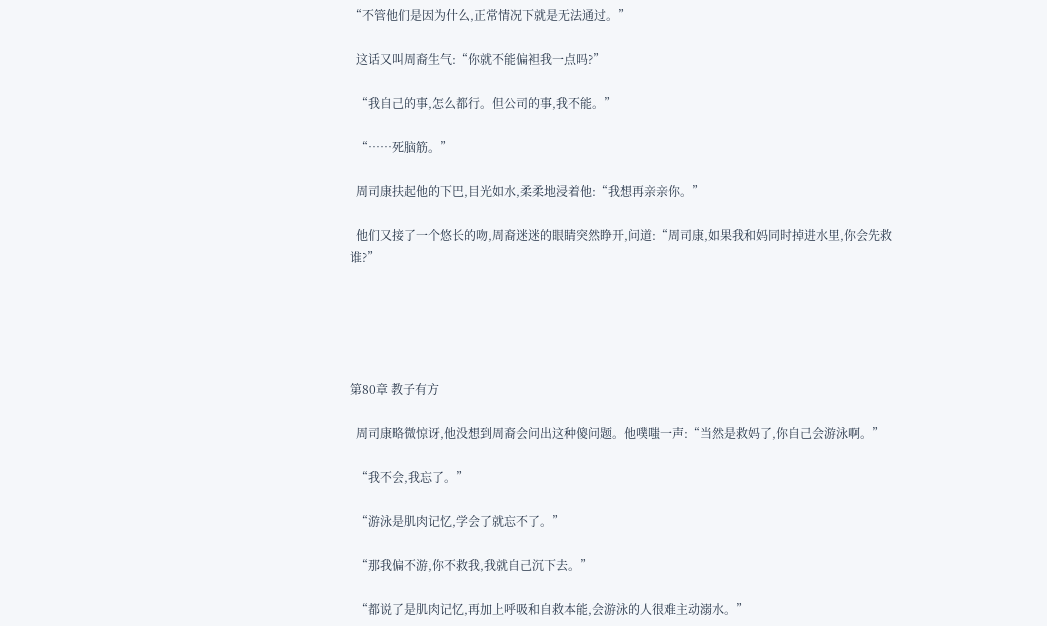“不管他们是因为什么,正常情况下就是无法通过。”

  这话又叫周裔生气:“你就不能偏袒我一点吗?”

  “我自己的事,怎么都行。但公司的事,我不能。”

  “……死脑筋。”

  周司康扶起他的下巴,目光如水,柔柔地浸着他:“我想再亲亲你。”

  他们又接了一个悠长的吻,周裔迷迷的眼睛突然睁开,问道:“周司康,如果我和妈同时掉进水里,你会先救谁?”





第80章 教子有方

  周司康略微惊讶,他没想到周裔会问出这种傻问题。他噗嗤一声:“当然是救妈了,你自己会游泳啊。”

  “我不会,我忘了。”

  “游泳是肌肉记忆,学会了就忘不了。”

  “那我偏不游,你不救我,我就自己沉下去。”

  “都说了是肌肉记忆,再加上呼吸和自救本能,会游泳的人很难主动溺水。”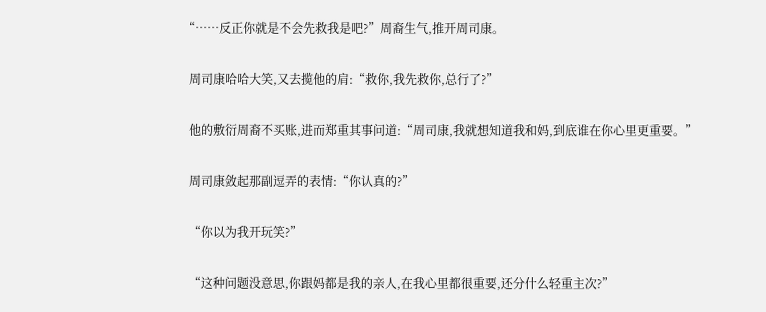“……反正你就是不会先救我是吧?”周裔生气,推开周司康。

  周司康哈哈大笑,又去揽他的肩:“救你,我先救你,总行了?”

  他的敷衍周裔不买账,进而郑重其事问道:“周司康,我就想知道我和妈,到底谁在你心里更重要。”

  周司康敛起那副逗弄的表情:“你认真的?”

  “你以为我开玩笑?”

  “这种问题没意思,你跟妈都是我的亲人,在我心里都很重要,还分什么轻重主次?”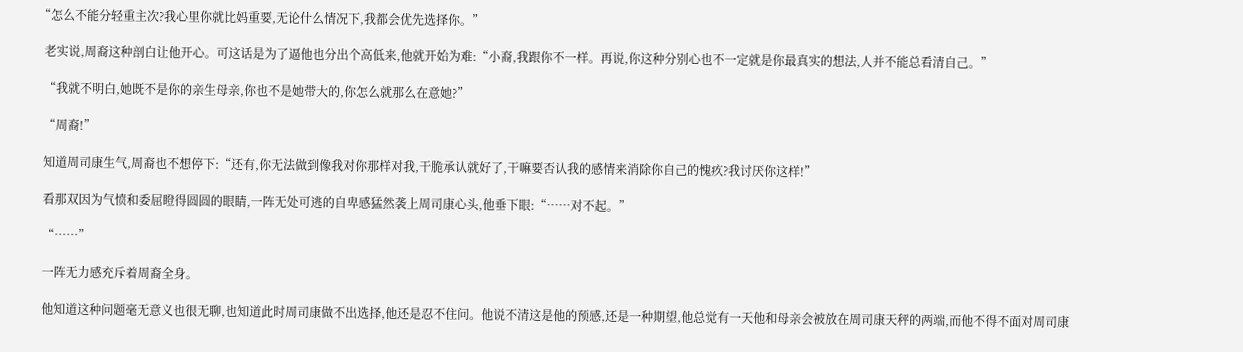“怎么不能分轻重主次?我心里你就比妈重要,无论什么情况下,我都会优先选择你。”

  老实说,周裔这种剖白让他开心。可这话是为了逼他也分出个高低来,他就开始为难:“小裔,我跟你不一样。再说,你这种分别心也不一定就是你最真实的想法,人并不能总看清自己。”

  “我就不明白,她既不是你的亲生母亲,你也不是她带大的,你怎么就那么在意她?”

  “周裔!”

  知道周司康生气,周裔也不想停下:“还有,你无法做到像我对你那样对我,干脆承认就好了,干嘛要否认我的感情来消除你自己的愧疚?我讨厌你这样!”

  看那双因为气愤和委屈瞪得圆圆的眼睛,一阵无处可逃的自卑感猛然袭上周司康心头,他垂下眼:“……对不起。”

  “……”

  一阵无力感充斥着周裔全身。

  他知道这种问题毫无意义也很无聊,也知道此时周司康做不出选择,他还是忍不住问。他说不清这是他的预感,还是一种期望,他总觉有一天他和母亲会被放在周司康天秤的两端,而他不得不面对周司康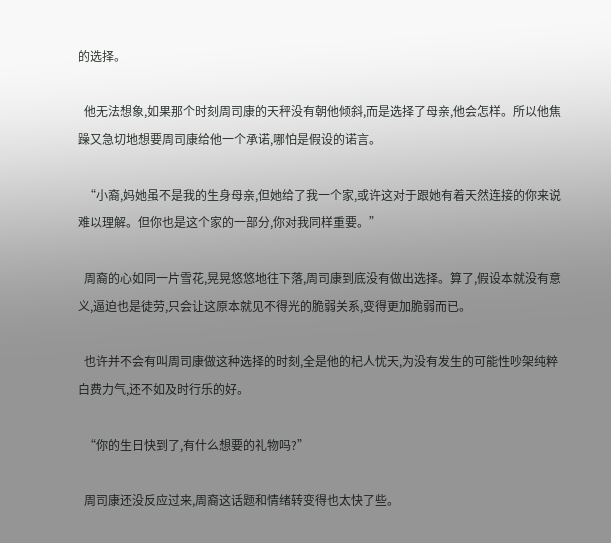的选择。

  他无法想象,如果那个时刻周司康的天秤没有朝他倾斜,而是选择了母亲,他会怎样。所以他焦躁又急切地想要周司康给他一个承诺,哪怕是假设的诺言。

  “小裔,妈她虽不是我的生身母亲,但她给了我一个家,或许这对于跟她有着天然连接的你来说难以理解。但你也是这个家的一部分,你对我同样重要。”

  周裔的心如同一片雪花,晃晃悠悠地往下落,周司康到底没有做出选择。算了,假设本就没有意义,逼迫也是徒劳,只会让这原本就见不得光的脆弱关系,变得更加脆弱而已。

  也许并不会有叫周司康做这种选择的时刻,全是他的杞人忧天,为没有发生的可能性吵架纯粹白费力气,还不如及时行乐的好。

  “你的生日快到了,有什么想要的礼物吗?”

  周司康还没反应过来,周裔这话题和情绪转变得也太快了些。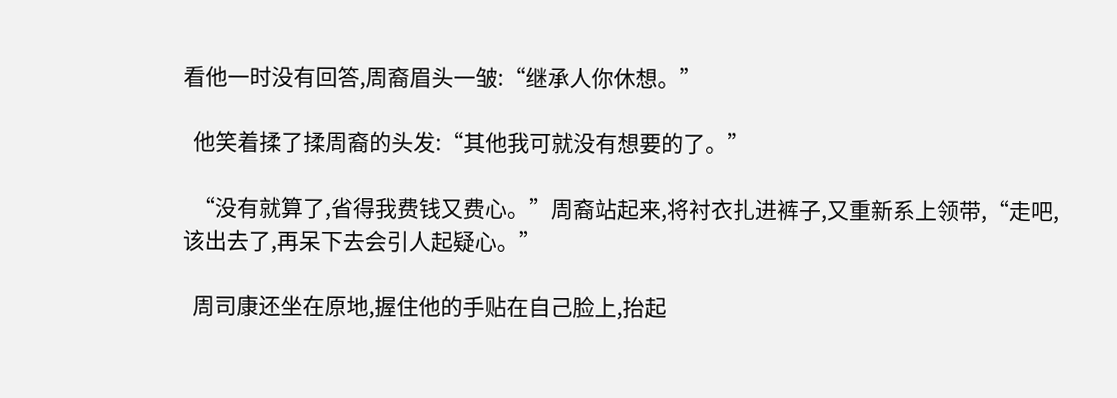看他一时没有回答,周裔眉头一皱:“继承人你休想。”

  他笑着揉了揉周裔的头发:“其他我可就没有想要的了。”

  “没有就算了,省得我费钱又费心。”周裔站起来,将衬衣扎进裤子,又重新系上领带,“走吧,该出去了,再呆下去会引人起疑心。”

  周司康还坐在原地,握住他的手贴在自己脸上,抬起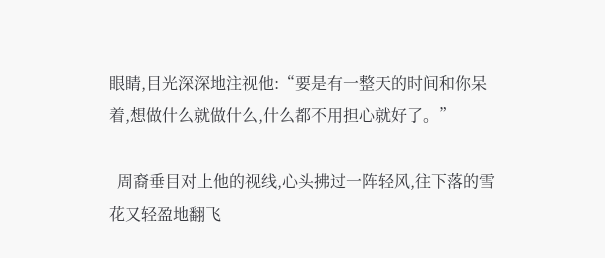眼睛,目光深深地注视他:“要是有一整天的时间和你呆着,想做什么就做什么,什么都不用担心就好了。”

  周裔垂目对上他的视线,心头拂过一阵轻风,往下落的雪花又轻盈地翻飞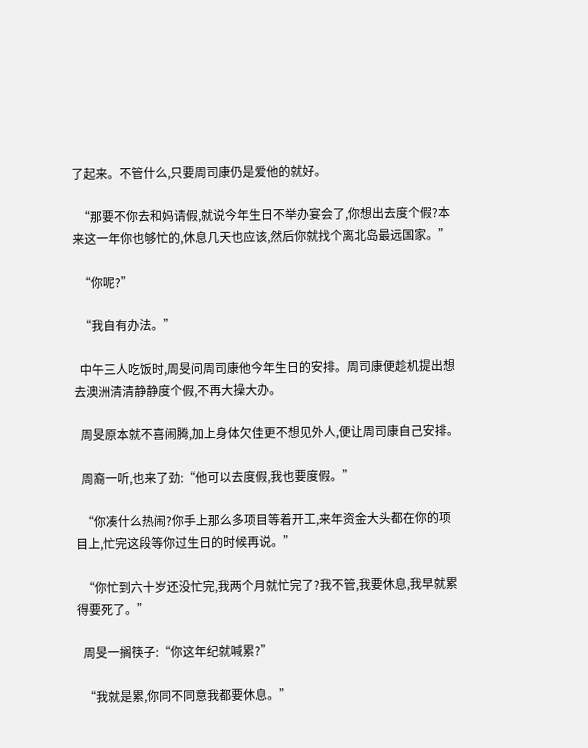了起来。不管什么,只要周司康仍是爱他的就好。

  “那要不你去和妈请假,就说今年生日不举办宴会了,你想出去度个假?本来这一年你也够忙的,休息几天也应该,然后你就找个离北岛最远国家。”

  “你呢?”

  “我自有办法。”

  中午三人吃饭时,周旻问周司康他今年生日的安排。周司康便趁机提出想去澳洲清清静静度个假,不再大操大办。

  周旻原本就不喜闹腾,加上身体欠佳更不想见外人,便让周司康自己安排。

  周裔一听,也来了劲:“他可以去度假,我也要度假。”

  “你凑什么热闹?你手上那么多项目等着开工,来年资金大头都在你的项目上,忙完这段等你过生日的时候再说。”

  “你忙到六十岁还没忙完,我两个月就忙完了?我不管,我要休息,我早就累得要死了。”

  周旻一搁筷子:“你这年纪就喊累?”

  “我就是累,你同不同意我都要休息。”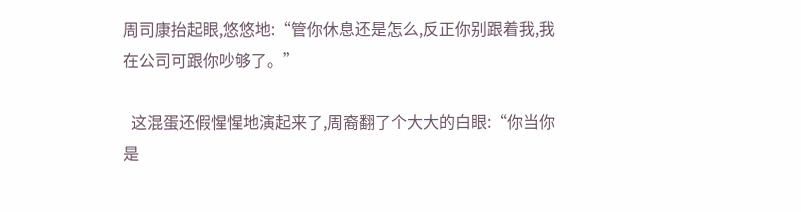周司康抬起眼,悠悠地:“管你休息还是怎么,反正你别跟着我,我在公司可跟你吵够了。”

  这混蛋还假惺惺地演起来了,周裔翻了个大大的白眼:“你当你是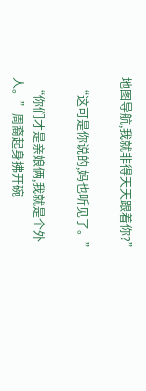地图导航,我就非得天天跟着你?”

  “这可是你说的,妈也听见了。”

  “你们才是亲娘俩,我就是个外人。”周裔起身拂开碗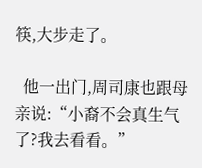筷,大步走了。

  他一出门,周司康也跟母亲说:“小裔不会真生气了?我去看看。”